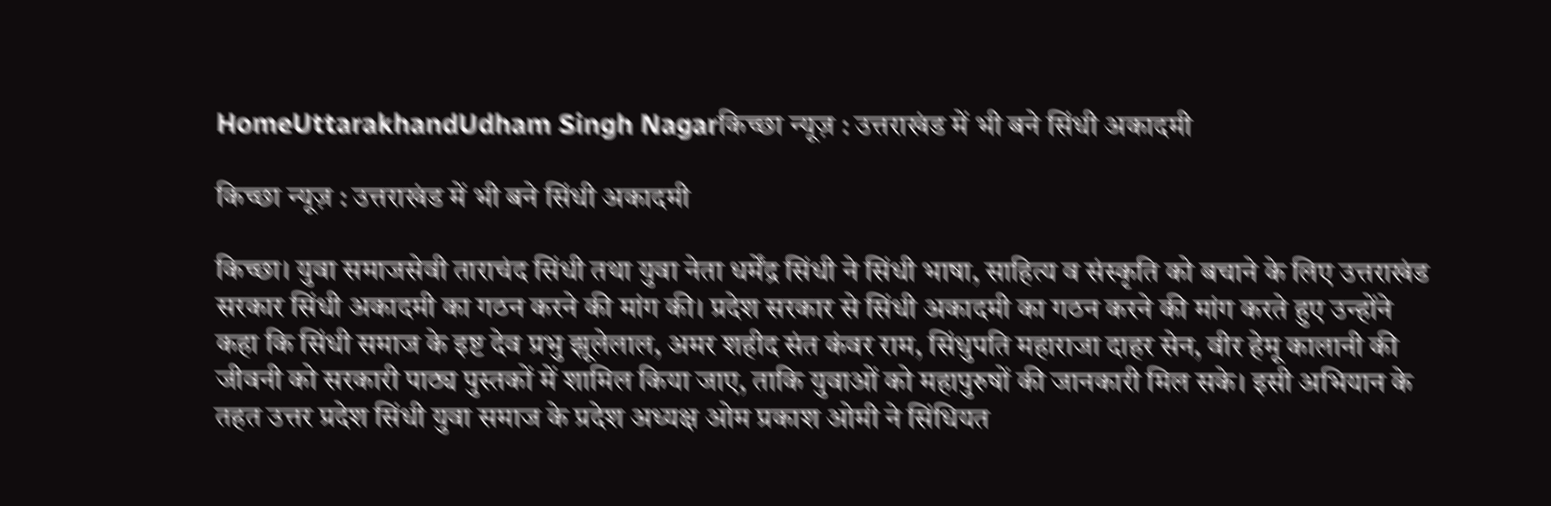HomeUttarakhandUdham Singh Nagarकिच्छा न्यूज़ : उत्तराखंड में भी बने सिंधी अकादमी

किच्छा न्यूज़ : उत्तराखंड में भी बने सिंधी अकादमी

किच्छा। युवा समाजसेवी ताराचंद सिंधी तथा युवा नेता धर्मेंद्र सिंधी ने सिंधी भाषा, साहित्य व संस्कृति को बचाने के लिए उत्तराखंड सरकार सिंधी अकादमी का गठन करने की मांग की। प्रदेश सरकार से सिंधी अकादमी का गठन करने की मांग करते हुए उन्होंने कहा कि सिंधी समाज के इष्ट देव प्रभु झूलेलाल, अमर शहीद संत कंवर राम, सिंधुपति महाराजा दाहर सेन, वीर हेमू कालानी की जीवनी को सरकारी पाठ्य पुस्तकों में शामिल किया जाए, ताकि युवाओं को महापुरुषों की जानकारी मिल सके। इसी अभियान के तहत उत्तर प्रदेश सिंधी युवा समाज के प्रदेश अध्यक्ष ओम प्रकाश ओमी ने सिंधियत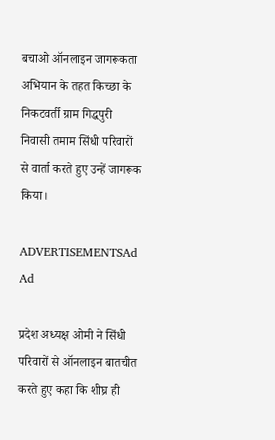बचाओ ऑनलाइन जागरूकता अभियान के तहत किच्छा के निकटवर्ती ग्राम गिद्धपुरी निवासी तमाम सिंधी परिवारों से वार्ता करते हुए उन्हें जागरूक किया।

ADVERTISEMENTSAd Ad

प्रदेश अध्यक्ष ओमी ने सिंधी परिवारों से ऑनलाइन बातचीत करते हुए कहा कि शीघ्र ही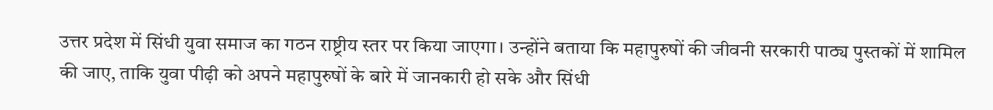उत्तर प्रदेश में सिंधी युवा समाज का गठन राष्ट्रीय स्तर पर किया जाएगा। उन्होंने बताया कि महापुरुषों की जीवनी सरकारी पाठ्य पुस्तकों में शामिल की जाए, ताकि युवा पीढ़ी को अपने महापुरुषों के बारे में जानकारी हो सके और सिंधी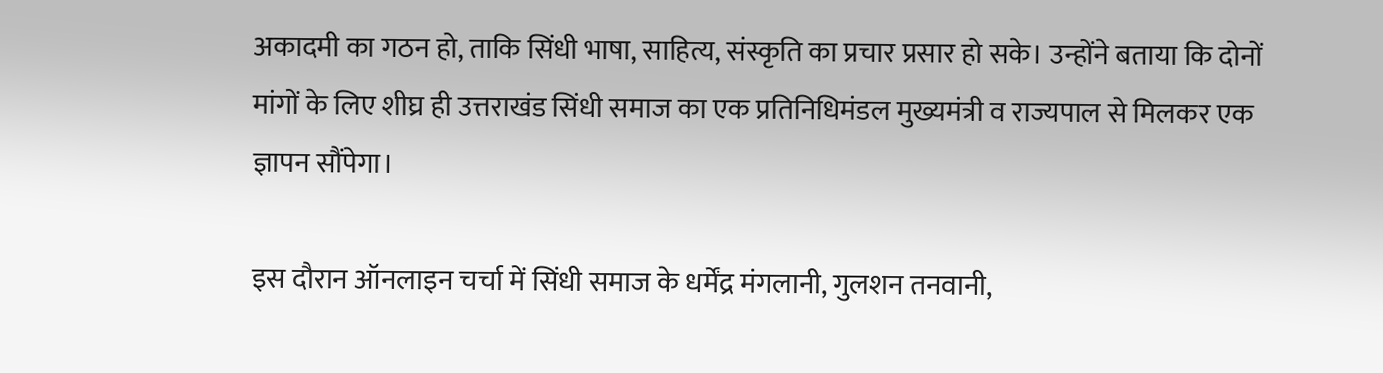अकादमी का गठन हो, ताकि सिंधी भाषा, साहित्य, संस्कृति का प्रचार प्रसार हो सके। उन्होंने बताया कि दोनों मांगों के लिए शीघ्र ही उत्तराखंड सिंधी समाज का एक प्रतिनिधिमंडल मुख्यमंत्री व राज्यपाल से मिलकर एक ज्ञापन सौंपेगा।

इस दौरान ऑनलाइन चर्चा में सिंधी समाज के धर्मेंद्र मंगलानी, गुलशन तनवानी,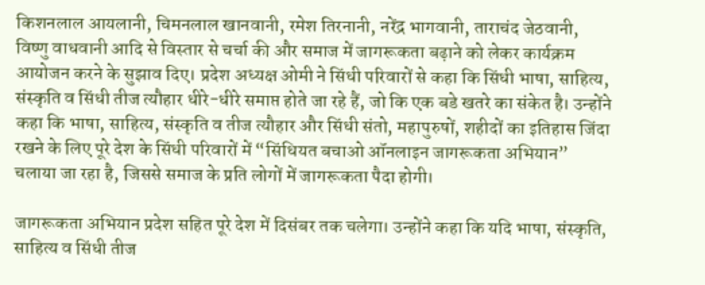किशनलाल आयलानी, चिमनलाल खानवानी, रमेश तिरनानी, नरेंद्र भागवानी, ताराचंद जेठवानी, विष्णु वाधवानी आदि से विस्तार से चर्चा की और समाज में जागरूकता बढ़ाने को लेकर कार्यक्रम आयोजन करने के सुझाव दिए। प्रदेश अध्यक्ष ओमी ने सिंधी परिवारों से कहा कि सिंधी भाषा, साहित्य, संस्कृति व सिंधी तीज त्यौहार धीरे-धीरे समाप्त होते जा रहे हैं, जो कि एक बडे खतरे का संकेत है। उन्होंने कहा कि भाषा, साहित्य, संस्कृति व तीज त्यौहार और सिंधी संतो, महापुरुषों, शहीदों का इतिहास जिंदा रखने के लिए पूरे देश के सिंधी परिवारों में “सिंधियत बचाओ ऑनलाइन जागरूकता अभियान” चलाया जा रहा है, जिससे समाज के प्रति लोगों में जागरूकता पैदा होगी।

जागरूकता अभियान प्रदेश सहित पूरे देश में दिसंबर तक चलेगा। उन्होंने कहा कि यदि भाषा, संस्कृति, साहित्य व सिंधी तीज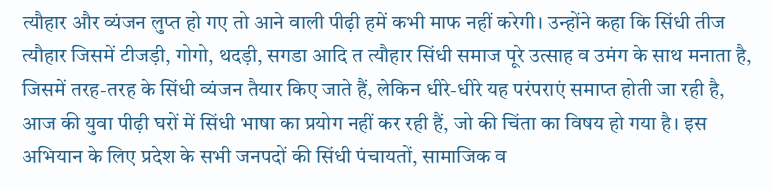त्यौहार और व्यंजन लुप्त हो गए तो आने वाली पीढ़ी हमें कभी माफ नहीं करेगी। उन्होंने कहा कि सिंधी तीज त्यौहार जिसमें टीजड़ी, गोगो, थदड़ी, सगडा आदि त त्यौहार सिंधी समाज पूरे उत्साह व उमंग के साथ मनाता है, जिसमें तरह-तरह के सिंधी व्यंजन तैयार किए जाते हैं, लेकिन धीरे-धीरे यह परंपराएं समाप्त होती जा रही है, आज की युवा पीढ़ी घरों में सिंधी भाषा का प्रयोग नहीं कर रही हैं, जो की चिंता का विषय हो गया है। इस अभियान के लिए प्रदेश के सभी जनपदों की सिंधी पंचायतों, सामाजिक व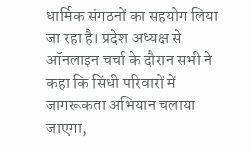धार्मिक संगठनों का सहयोग लिया जा रहा है। प्रदेश अध्यक्ष से ऑनलाइन चर्चा के दौरान सभी ने कहा कि सिंधी परिवारों में जागरूकता अभियान चलाया जाएगा,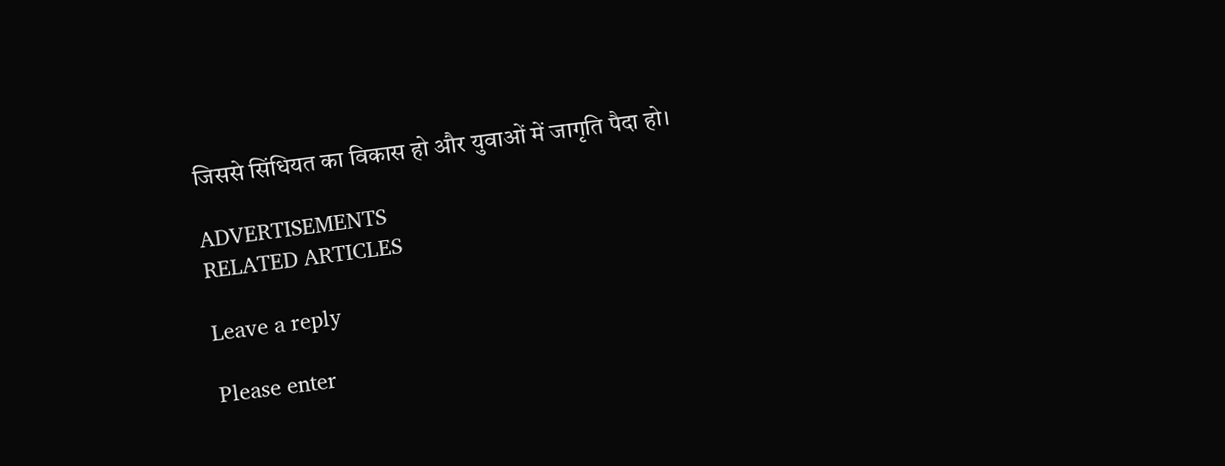जिससे सिंधियत का विकास हो और युवाओं में जागृति पैदा हो।

ADVERTISEMENTS
RELATED ARTICLES

Leave a reply

Please enter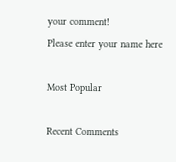your comment!
Please enter your name here

Most Popular

Recent Comments